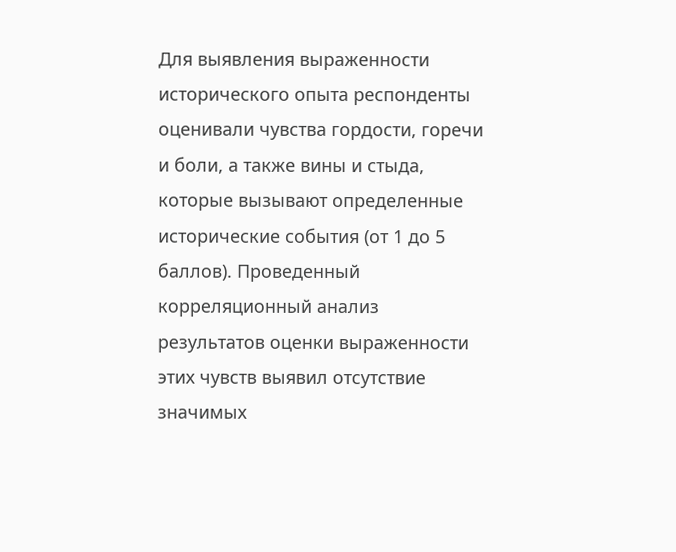Для выявления выраженности исторического опыта респонденты оценивали чувства гордости, горечи и боли, а также вины и стыда, которые вызывают определенные исторические события (от 1 до 5 баллов). Проведенный корреляционный анализ результатов оценки выраженности этих чувств выявил отсутствие значимых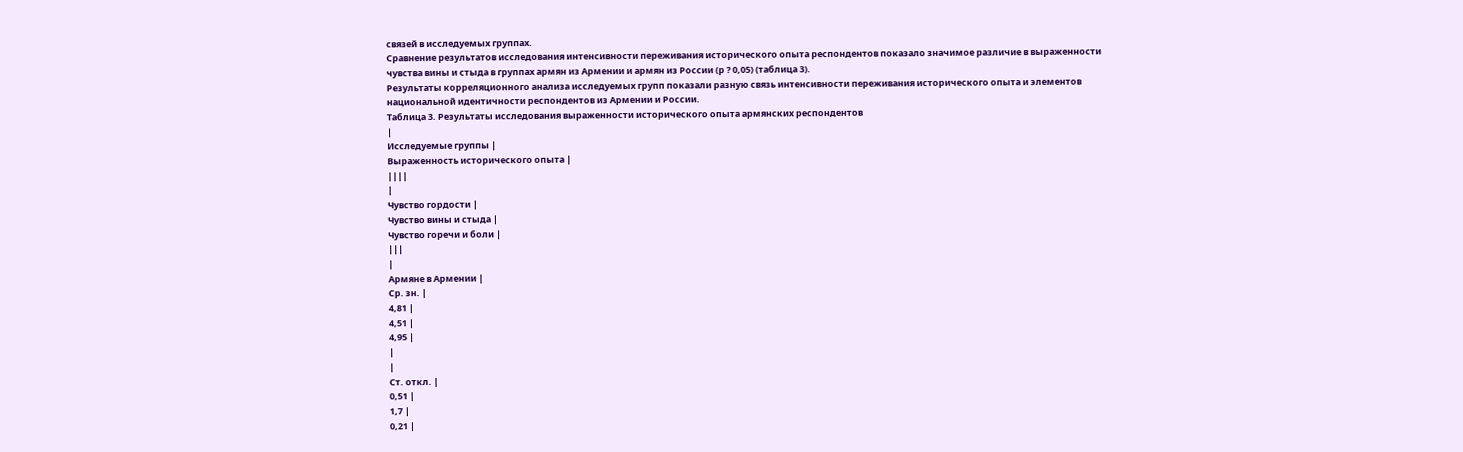связей в исследуемых группах.
Сравнение результатов исследования интенсивности переживания исторического опыта респондентов показало значимое различие в выраженности чувства вины и стыда в группах армян из Армении и армян из России (р ? 0,05) (таблица 3).
Результаты корреляционного анализа исследуемых групп показали разную связь интенсивности переживания исторического опыта и элементов национальной идентичности респондентов из Армении и России.
Таблица 3. Результаты исследования выраженности исторического опыта армянских респондентов
|
Исследуемые группы |
Выраженность исторического опыта |
||||
|
Чувство гордости |
Чувство вины и стыда |
Чувство горечи и боли |
|||
|
Армяне в Армении |
Ср. зн. |
4,81 |
4,51 |
4,95 |
|
|
Ст. откл. |
0,51 |
1,7 |
0,21 |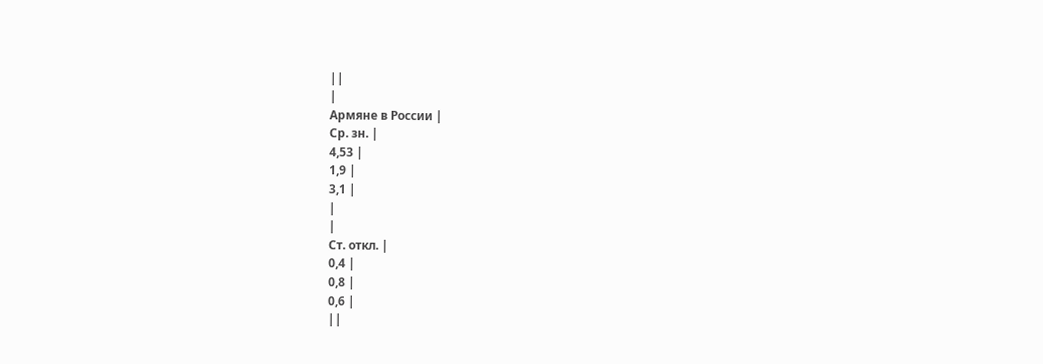||
|
Армяне в России |
Ср. зн. |
4,53 |
1,9 |
3,1 |
|
|
Ст. откл. |
0,4 |
0,8 |
0,6 |
||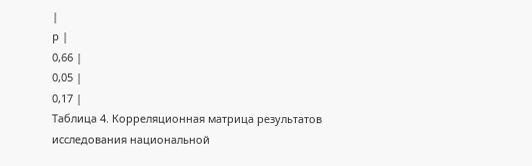|
р |
0,66 |
0,05 |
0,17 |
Таблица 4. Корреляционная матрица результатов исследования национальной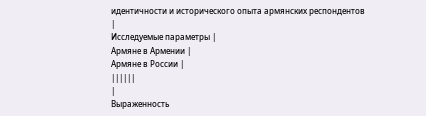идентичности и исторического опыта армянских респондентов
|
Исследуемые параметры |
Армяне в Армении |
Армяне в России |
||||||
|
Выраженность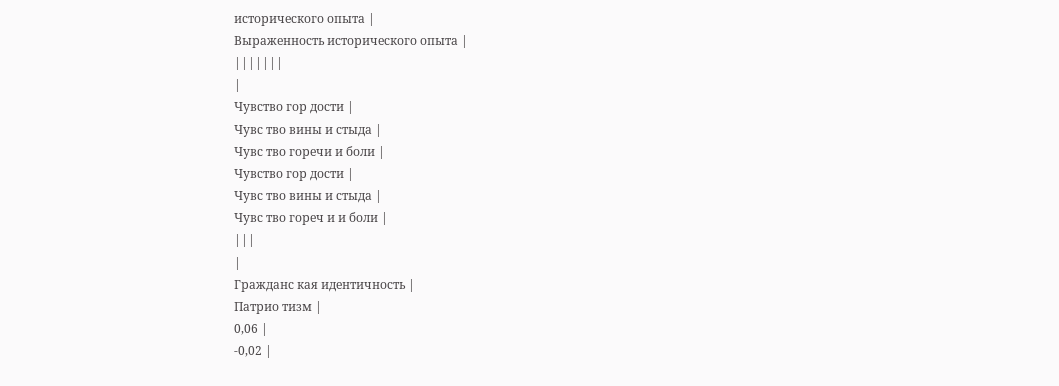исторического опыта |
Выраженность исторического опыта |
|||||||
|
Чувство гор дости |
Чувс тво вины и стыда |
Чувс тво горечи и боли |
Чувство гор дости |
Чувс тво вины и стыда |
Чувс тво гореч и и боли |
|||
|
Гражданс кая идентичность |
Патрио тизм |
0,06 |
-0,02 |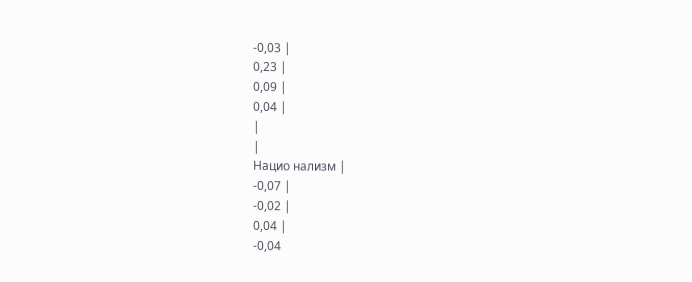-0,03 |
0,23 |
0,09 |
0,04 |
|
|
Нацио нализм |
-0,07 |
-0,02 |
0,04 |
-0,04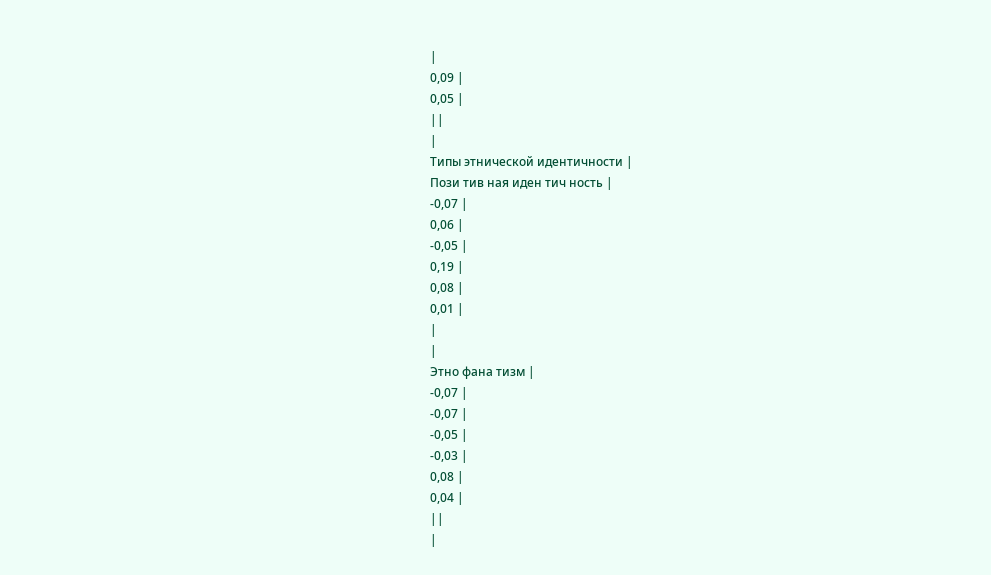|
0,09 |
0,05 |
||
|
Типы этнической идентичности |
Пози тив ная иден тич ность |
-0,07 |
0,06 |
-0,05 |
0,19 |
0,08 |
0,01 |
|
|
Этно фана тизм |
-0,07 |
-0,07 |
-0,05 |
-0,03 |
0,08 |
0,04 |
||
|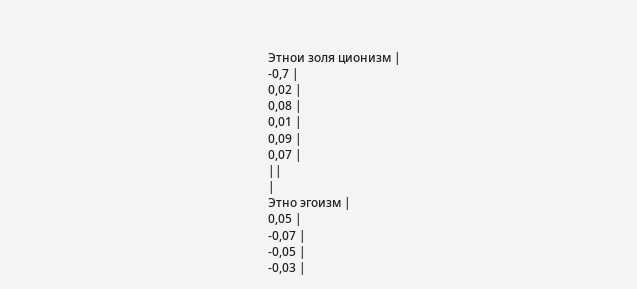Этнои золя ционизм |
-0,7 |
0,02 |
0,08 |
0,01 |
0,09 |
0,07 |
||
|
Этно эгоизм |
0,05 |
-0,07 |
-0,05 |
-0,03 |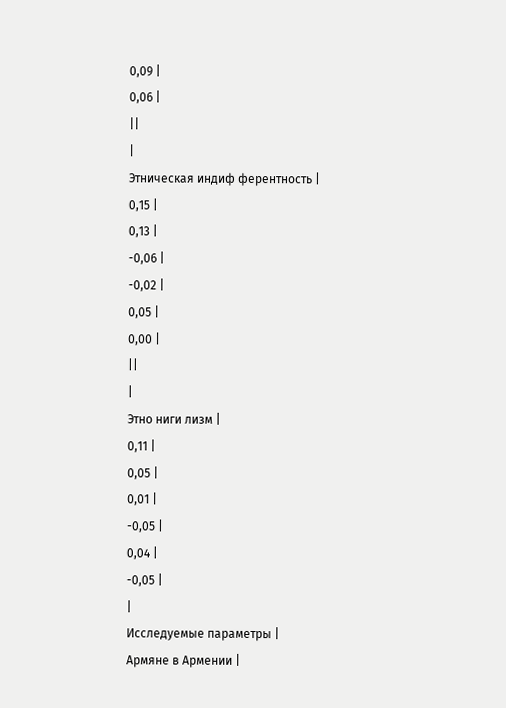0,09 |
0,06 |
||
|
Этническая индиф ферентность |
0,15 |
0,13 |
-0,06 |
-0,02 |
0,05 |
0,00 |
||
|
Этно ниги лизм |
0,11 |
0,05 |
0,01 |
-0,05 |
0,04 |
-0,05 |
|
Исследуемые параметры |
Армяне в Армении |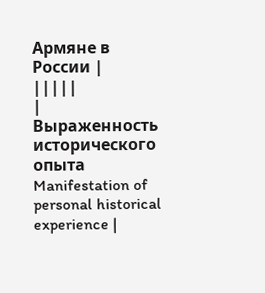Армяне в России |
|||||
|
Выраженность исторического опыта Manifestation of personal historical experience |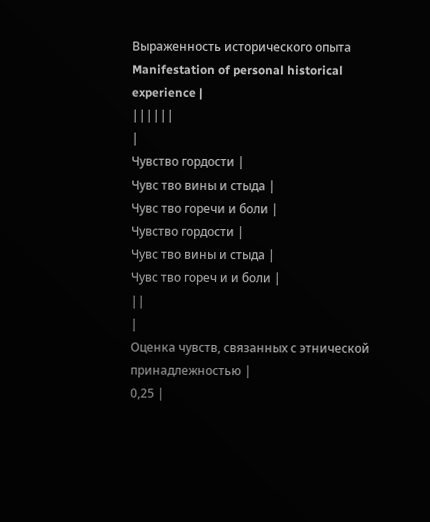Выраженность исторического опыта Manifestation of personal historical experience |
||||||
|
Чувство гордости |
Чувс тво вины и стыда |
Чувс тво горечи и боли |
Чувство гордости |
Чувс тво вины и стыда |
Чувс тво гореч и и боли |
||
|
Оценка чувств, связанных с этнической принадлежностью |
0,25 |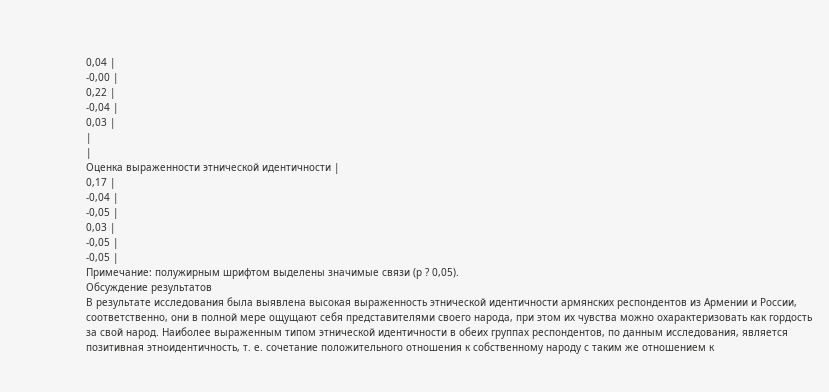0,04 |
-0,00 |
0,22 |
-0,04 |
0,03 |
|
|
Оценка выраженности этнической идентичности |
0,17 |
-0,04 |
-0,05 |
0,03 |
-0,05 |
-0,05 |
Примечание: полужирным шрифтом выделены значимые связи (р ? 0,05).
Обсуждение результатов
В результате исследования была выявлена высокая выраженность этнической идентичности армянских респондентов из Армении и России, соответственно, они в полной мере ощущают себя представителями своего народа, при этом их чувства можно охарактеризовать как гордость за свой народ. Наиболее выраженным типом этнической идентичности в обеих группах респондентов, по данным исследования, является позитивная этноидентичность, т. е. сочетание положительного отношения к собственному народу с таким же отношением к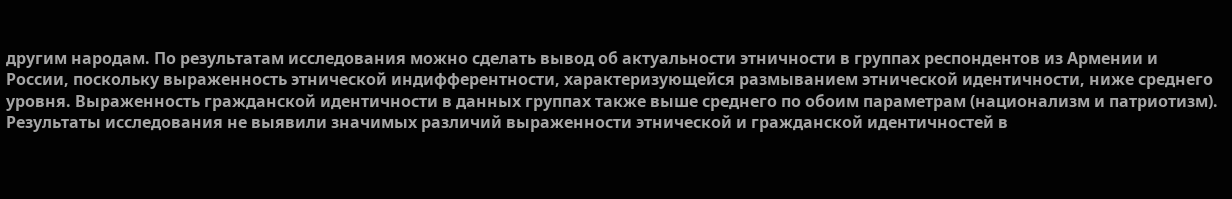другим народам. По результатам исследования можно сделать вывод об актуальности этничности в группах респондентов из Армении и России, поскольку выраженность этнической индифферентности, характеризующейся размыванием этнической идентичности, ниже среднего уровня. Выраженность гражданской идентичности в данных группах также выше среднего по обоим параметрам (национализм и патриотизм).
Результаты исследования не выявили значимых различий выраженности этнической и гражданской идентичностей в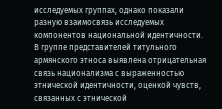исследуемых группах, однако показали разную взаимосвязь исследуемых компонентов национальной идентичности. В группе представителей титульного армянского этноса выявлена отрицательная связь национализма с выраженностью этнической идентичности, оценкой чувств, связанных с этнической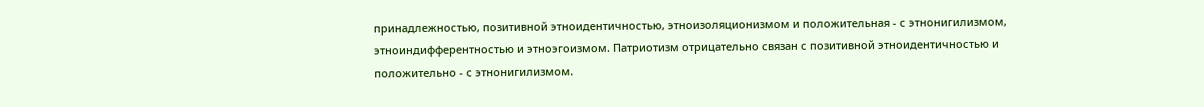принадлежностью, позитивной этноидентичностью, этноизоляционизмом и положительная - с этнонигилизмом, этноиндифферентностью и этноэгоизмом. Патриотизм отрицательно связан с позитивной этноидентичностью и положительно - с этнонигилизмом.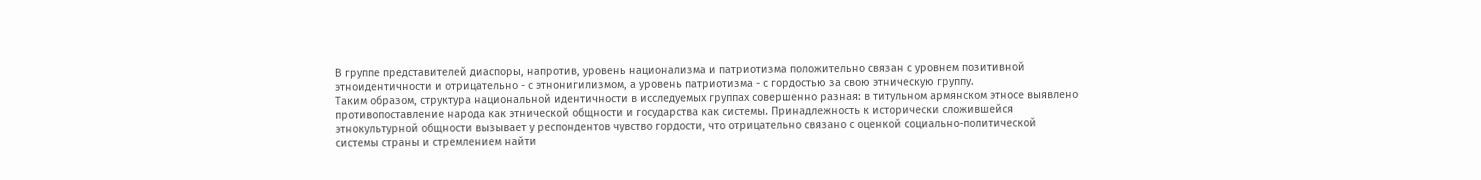В группе представителей диаспоры, напротив, уровень национализма и патриотизма положительно связан с уровнем позитивной этноидентичности и отрицательно - с этнонигилизмом, а уровень патриотизма - с гордостью за свою этническую группу.
Таким образом, структура национальной идентичности в исследуемых группах совершенно разная: в титульном армянском этносе выявлено противопоставление народа как этнической общности и государства как системы. Принадлежность к исторически сложившейся этнокультурной общности вызывает у респондентов чувство гордости, что отрицательно связано с оценкой социально-политической системы страны и стремлением найти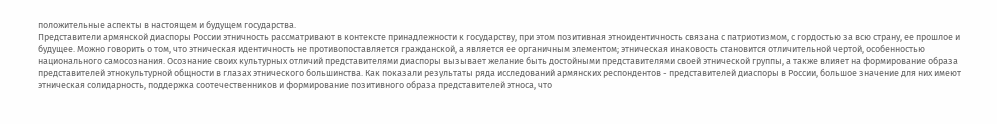положительные аспекты в настоящем и будущем государства.
Представители армянской диаспоры России этничность рассматривают в контексте принадлежности к государству, при этом позитивная этноидентичность связана с патриотизмом, с гордостью за всю страну, ее прошлое и будущее. Можно говорить о том, что этническая идентичность не противопоставляется гражданской, а является ее органичным элементом; этническая инаковость становится отличительной чертой, особенностью национального самосознания. Осознание своих культурных отличий представителями диаспоры вызывает желание быть достойными представителями своей этнической группы, а также влияет на формирование образа представителей этнокультурной общности в глазах этнического большинства. Как показали результаты ряда исследований армянских респондентов - представителей диаспоры в России, большое значение для них имеют этническая солидарность, поддержка соотечественников и формирование позитивного образа представителей этноса, что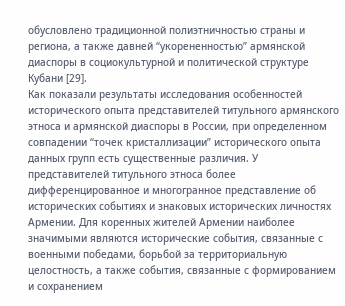обусловлено традиционной полиэтничностью страны и региона, а также давней “укорененностью” армянской диаспоры в социокультурной и политической структуре Кубани [29].
Как показали результаты исследования особенностей исторического опыта представителей титульного армянского этноса и армянской диаспоры в России, при определенном совпадении “точек кристаллизации” исторического опыта данных групп есть существенные различия. У представителей титульного этноса более дифференцированное и многогранное представление об исторических событиях и знаковых исторических личностях Армении. Для коренных жителей Армении наиболее значимыми являются исторические события, связанные с военными победами, борьбой за территориальную целостность, а также события, связанные с формированием и сохранением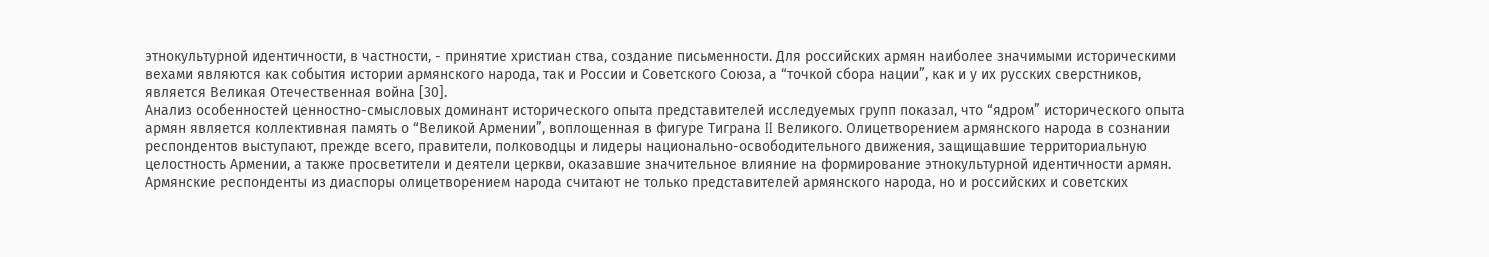этнокультурной идентичности, в частности, - принятие христиан ства, создание письменности. Для российских армян наиболее значимыми историческими вехами являются как события истории армянского народа, так и России и Советского Союза, а “точкой сбора нации”, как и у их русских сверстников, является Великая Отечественная война [30].
Анализ особенностей ценностно-смысловых доминант исторического опыта представителей исследуемых групп показал, что “ядром” исторического опыта армян является коллективная память о “Великой Армении”, воплощенная в фигуре Тиграна II Великого. Олицетворением армянского народа в сознании респондентов выступают, прежде всего, правители, полководцы и лидеры национально-освободительного движения, защищавшие территориальную целостность Армении, а также просветители и деятели церкви, оказавшие значительное влияние на формирование этнокультурной идентичности армян. Армянские респонденты из диаспоры олицетворением народа считают не только представителей армянского народа, но и российских и советских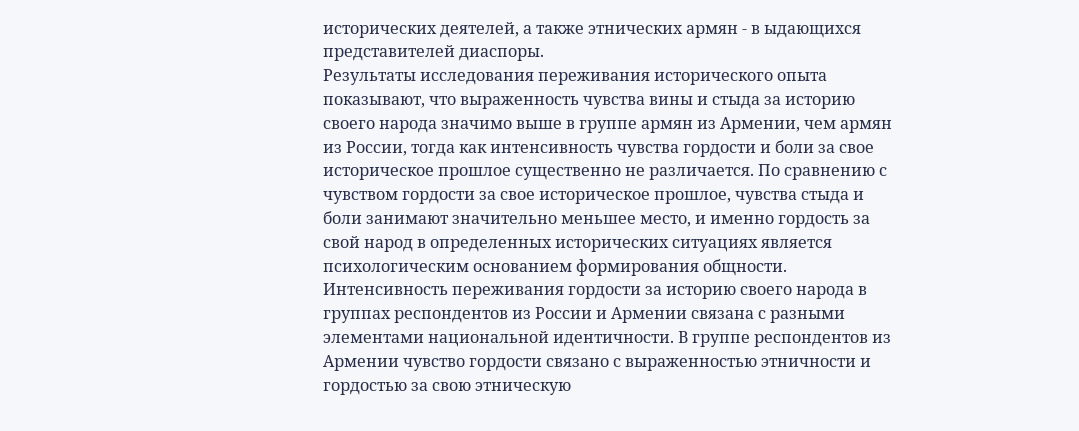исторических деятелей, а также этнических армян - в ыдающихся представителей диаспоры.
Результаты исследования переживания исторического опыта показывают, что выраженность чувства вины и стыда за историю своего народа значимо выше в группе армян из Армении, чем армян из России, тогда как интенсивность чувства гордости и боли за свое историческое прошлое существенно не различается. По сравнению с чувством гордости за свое историческое прошлое, чувства стыда и боли занимают значительно меньшее место, и именно гордость за свой народ в определенных исторических ситуациях является психологическим основанием формирования общности.
Интенсивность переживания гордости за историю своего народа в группах респондентов из России и Армении связана с разными элементами национальной идентичности. В группе респондентов из Армении чувство гордости связано с выраженностью этничности и гордостью за свою этническую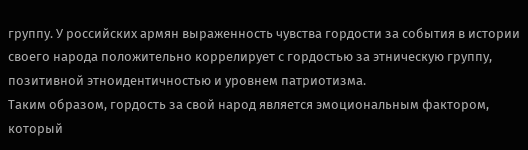группу. У российских армян выраженность чувства гордости за события в истории своего народа положительно коррелирует с гордостью за этническую группу, позитивной этноидентичностью и уровнем патриотизма.
Таким образом, гордость за свой народ является эмоциональным фактором, который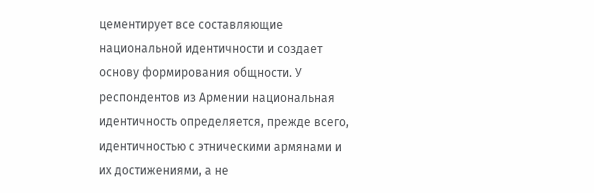цементирует все составляющие национальной идентичности и создает основу формирования общности. У респондентов из Армении национальная идентичность определяется, прежде всего, идентичностью с этническими армянами и их достижениями, а не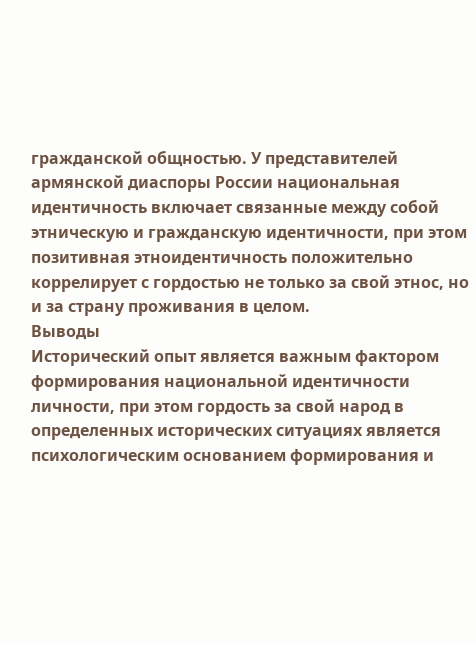гражданской общностью. У представителей армянской диаспоры России национальная идентичность включает связанные между собой этническую и гражданскую идентичности, при этом позитивная этноидентичность положительно коррелирует с гордостью не только за свой этнос, но и за страну проживания в целом.
Выводы
Исторический опыт является важным фактором формирования национальной идентичности личности, при этом гордость за свой народ в определенных исторических ситуациях является психологическим основанием формирования и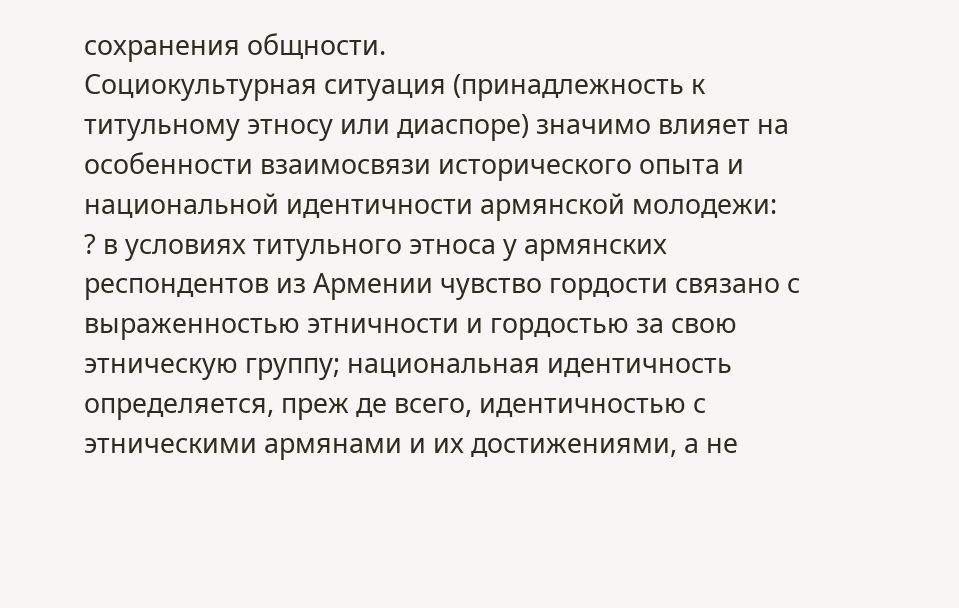сохранения общности.
Социокультурная ситуация (принадлежность к титульному этносу или диаспоре) значимо влияет на особенности взаимосвязи исторического опыта и национальной идентичности армянской молодежи:
? в условиях титульного этноса у армянских респондентов из Армении чувство гордости связано с выраженностью этничности и гордостью за свою этническую группу; национальная идентичность определяется, преж де всего, идентичностью с этническими армянами и их достижениями, а не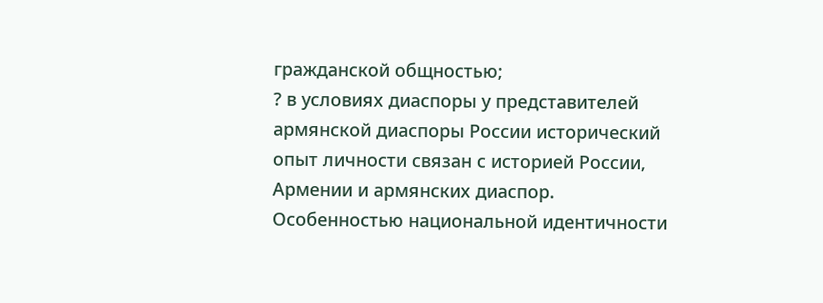гражданской общностью;
? в условиях диаспоры у представителей армянской диаспоры России исторический опыт личности связан с историей России, Армении и армянских диаспор. Особенностью национальной идентичности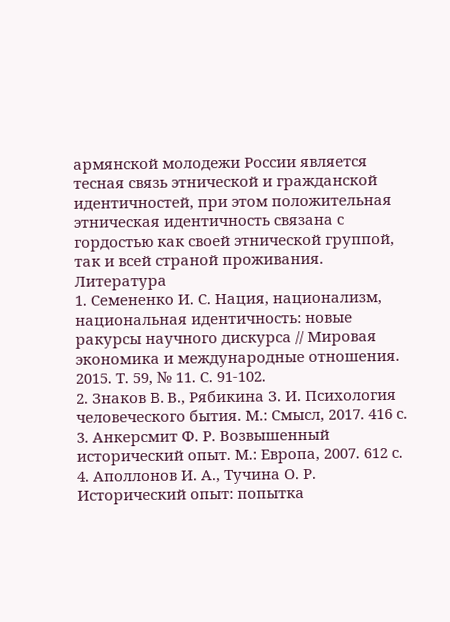армянской молодежи России является тесная связь этнической и гражданской идентичностей, при этом положительная этническая идентичность связана с гордостью как своей этнической группой, так и всей страной проживания.
Литература
1. Семененко И. С. Нация, национализм, национальная идентичность: новые ракурсы научного дискурса // Мировая экономика и международные отношения. 2015. Т. 59, № 11. С. 91-102.
2. Знаков B. В., Рябикина З. И. Психология человеческого бытия. М.: Смысл, 2017. 416 с.
3. Анкерсмит Ф. Р. Возвышенный исторический опыт. М.: Европа, 2007. 612 с.
4. Аполлонов И. А., Тучина О. Р. Исторический опыт: попытка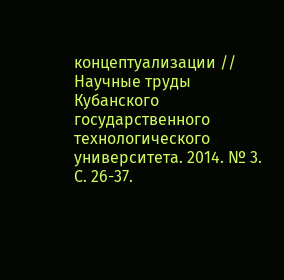концептуализации // Научные труды Кубанского государственного технологического университета. 2014. № 3. С. 26-37.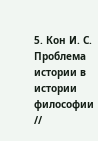5. Кон И. С. Проблема истории в истории философии //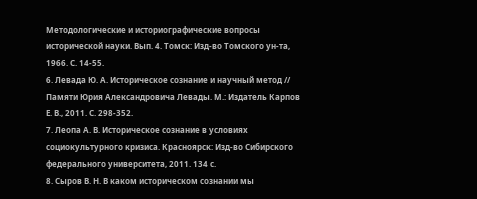Методологические и историографические вопросы исторической науки. Вып. 4. Томск: Изд-во Томского ун-та, 1966. С. 14-55.
6. Левада Ю. А. Историческое сознание и научный метод // Памяти Юрия Александровича Левады. М.: Издатель Карпов Е. В., 2011. С. 298-352.
7. Леопа А. В. Историческое сознание в условиях социокультурного кризиса. Красноярск: Изд-во Сибирского федерального университета, 2011. 134 с.
8. Сыров В. Н. В каком историческом сознании мы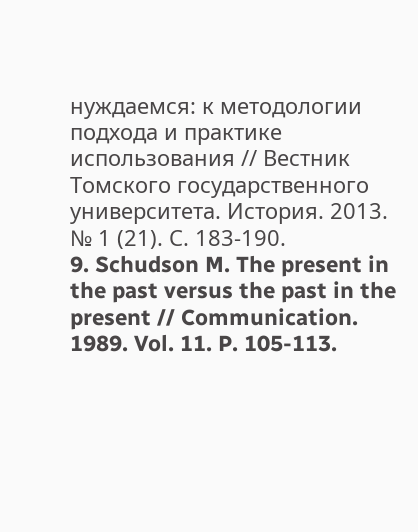нуждаемся: к методологии подхода и практике использования // Вестник Томского государственного университета. История. 2013. № 1 (21). С. 183-190.
9. Schudson M. The present in the past versus the past in the present // Communication. 1989. Vol. 11. P. 105-113.